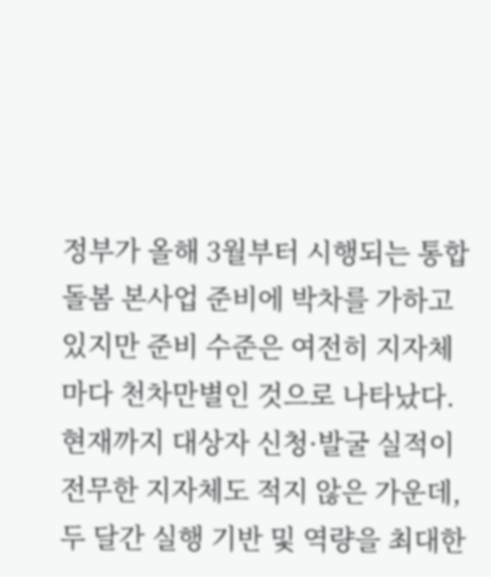정부가 올해 3월부터 시행되는 통합돌봄 본사업 준비에 박차를 가하고 있지만 준비 수준은 여전히 지자체마다 천차만별인 것으로 나타났다.
현재까지 대상자 신청·발굴 실적이 전무한 지자체도 적지 않은 가운데, 두 달간 실행 기반 및 역량을 최대한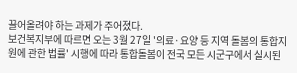끌어올려야 하는 과제가 주어졌다.
보건복지부에 따르면 오는 3월 27일 '의료·요양 등 지역 돌봄의 통합지원에 관한 법률' 시행에 따라 통합돌봄이 전국 모든 시군구에서 실시된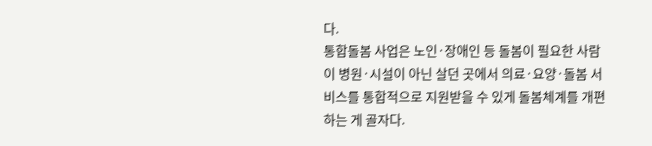다.
통합돌봄 사업은 노인·장애인 등 돌봄이 필요한 사람이 병원·시설이 아닌 살던 곳에서 의료·요양·돌봄 서비스를 통합적으로 지원받을 수 있게 돌봄체계를 개편하는 게 골자다.